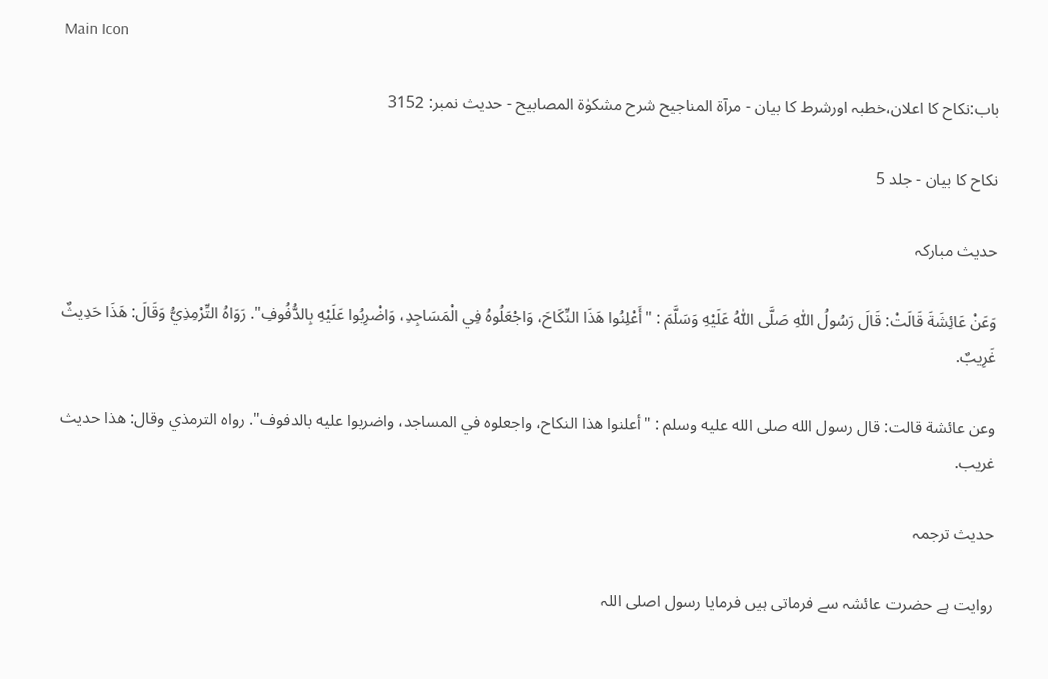Main Icon

باب:نکاح کا اعلان،خطبہ اورشرط کا بیان - مرآۃ المناجیح شرح مشکوٰۃ المصابیح - حدیث نمبر: 3152

نکاح کا بیان - جلد 5

حدیث مبارکہ

وَعَنْ عَائِشَةَ قَالَتْ: قَالَ رَسُولُ اللّٰهِ صَلَّى اللّٰهُ عَلَيْهِ وَسَلَّمَ : "أَعْلِنُوا هَذَا النِّكَاحَ، وَاجْعَلُوهُ فِي الْمَسَاجِدِ، وَاضْرِبُوا عَلَيْهِ بِالدُّفُوفِ". رَوَاهُ التِّرْمِذِيُّ وَقَالَ: هَذَا حَدِيثٌ غَرِيبٌ.

وعن عائشة قالت: قال رسول الله صلى الله عليه وسلم : "أعلنوا هذا النكاح، واجعلوه في المساجد، واضربوا عليه بالدفوف". رواه الترمذي وقال: هذا حديث غريب.

حدیث ترجمہ

روایت ہے حضرت عائشہ سے فرماتی ہیں فرمایا رسول اصلی اللہ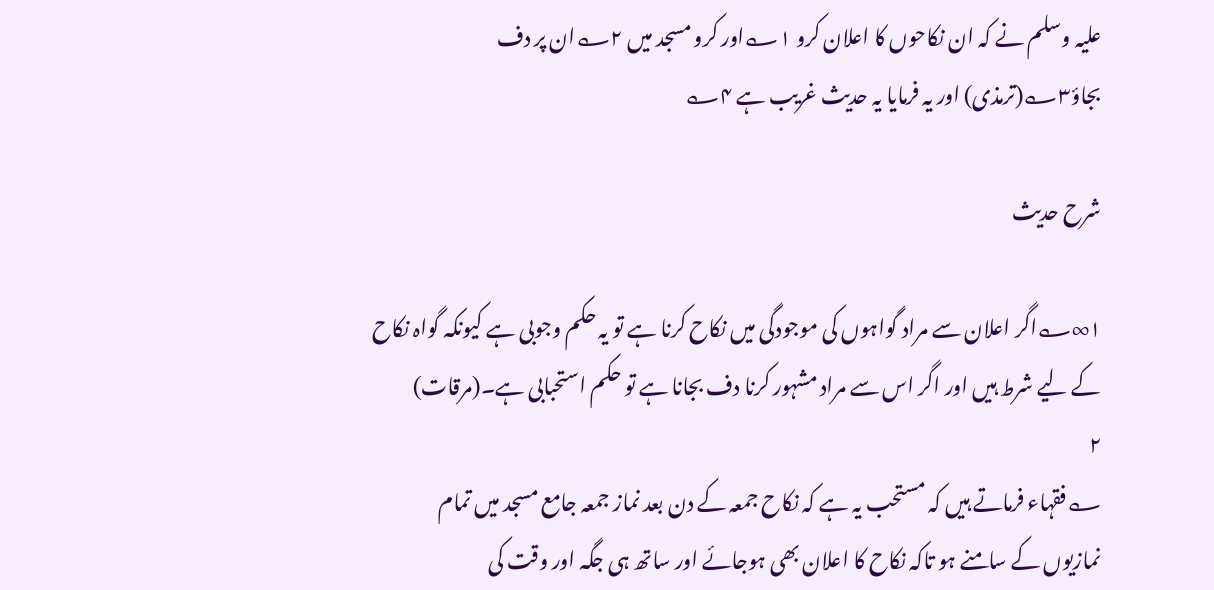علیہ وسلم نے کہ ان نکاحوں کا اعلان کرو ۱؎اور کرو مسجد میں ۲؎ان پر دف بجاؤ۳؎(ترمذی) اور یہ فرمایا یہ حدیث غریب ہے ۴؎

شرح حدیث

۱∞؎اگر اعلان سے مراد گواہوں کی موجودگی میں نکاح کرنا ہے تو یہ حکم وجوبی ہے کیونکہ گواہ نکاح کے لیے شرط ہیں اور اگر اس سے مراد مشہور کرنا دف بجانا ہے تو حکم استحبابی ہے۔(مرقات)
۲
؎فقہاء فرماتے ہیں کہ مستحب یہ ہے کہ نکاح جمعہ کے دن بعد نماز جمعہ جامع مسجد میں تمام نمازیوں کے سامنے ہو تاکہ نکاح کا اعلان بھی ہوجائے اور ساتھ ہی جگہ اور وقت کی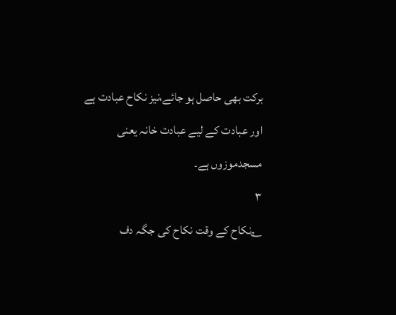برکت بھی حاصل ہو جائے،نیز نکاح عبادت ہے اور عبادت کے لیے عبادت خانہ یعنی مسجدموزوں ہے۔
۳
؎نکاح کے وقت نکاح کی جگہ دف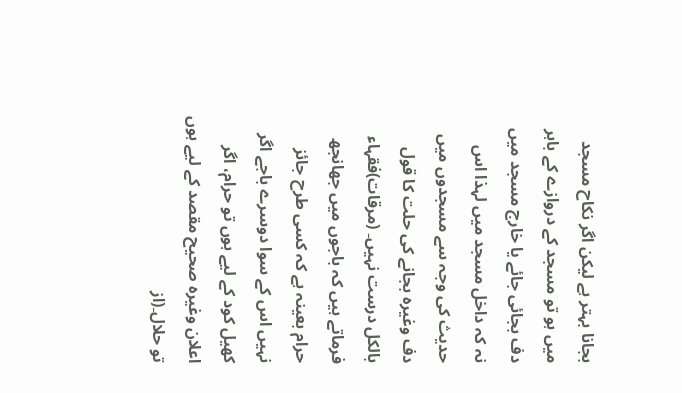بجانا بہتر ہے لیکن اگر نکاح مسجد میں ہو تو مسجد کے دروازے کے باہر دف بجائی جائے یا خارج مسجد میں نہ کہ داخل مسجد میں لہذا اس حدیث کی وجہ سے مسجدوں میں دف وغیرہ بجانے کی حلت کا قول بالکل درست نہیں۔ (مرقات)فقہاء فرماتے ہیں کہ باجوں میں جھانجھ حرام بعینہ ہے کہ کسی طرح جائز نہیں اس کے سوا دوسرے باجے اگر کھیل کود کے لیے ہوں تو حرام، اگر اعلان وغیرہ صحیح مقصد کے لیے ہوں تو حلال۔(از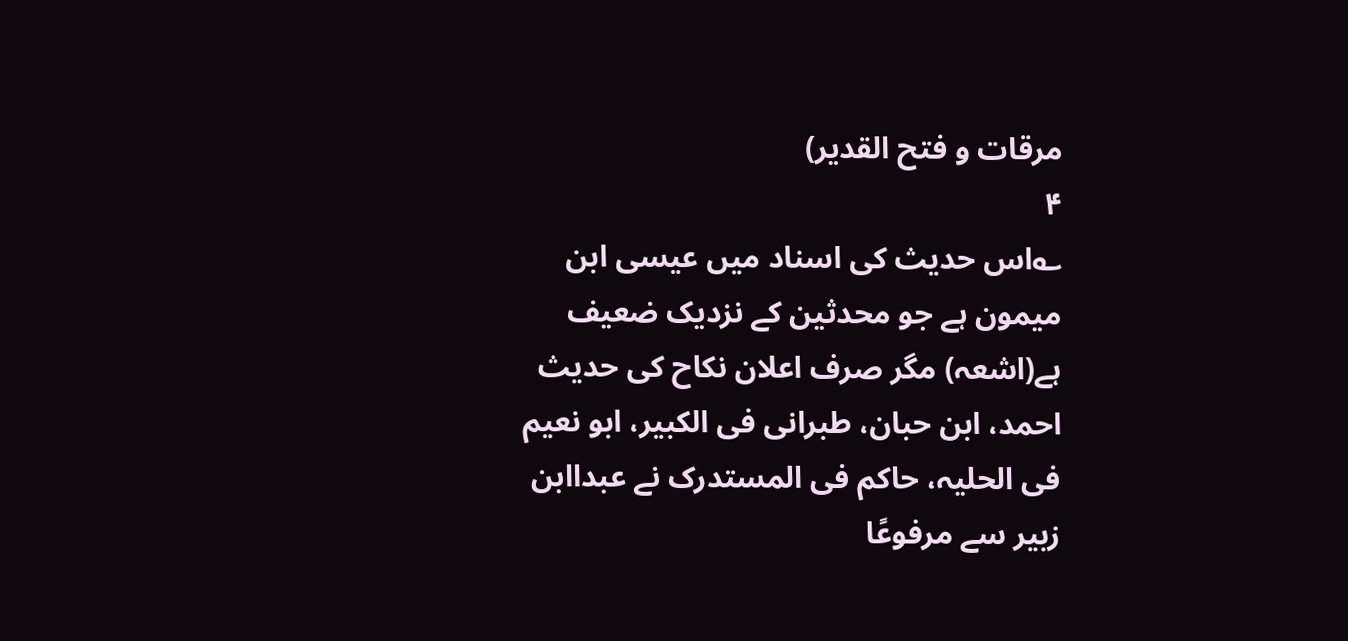مرقات و فتح القدیر)
۴
؎اس حدیث کی اسناد میں عیسی ابن میمون ہے جو محدثین کے نزدیک ضعیف ہے(اشعہ) مگر صرف اعلان نکاح کی حدیث احمد، ابن حبان، طبرانی فی الکبیر، ابو نعیم فی الحلیہ، حاکم فی المستدرک نے عبداابن زبیر سے مرفوعًا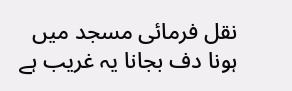نقل فرمائی مسجد میں ہونا دف بجانا یہ غریب ہے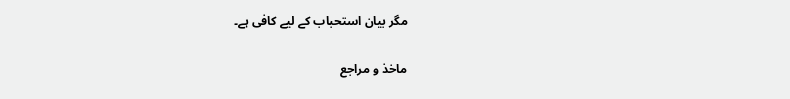مگر بیان استحباب کے لیے کافی ہے۔

ماخذ و مراجع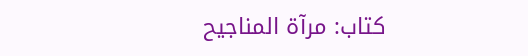کتاب: مرآۃ المناجیح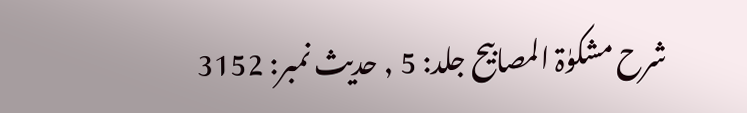شرح مشکوٰۃ المصابیح جلد: 5 , حدیث نمبر: 3152